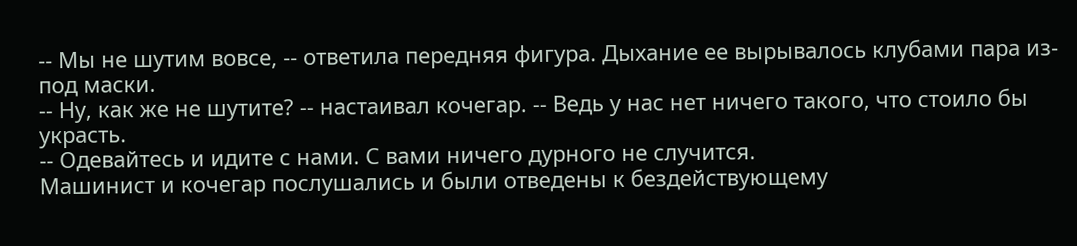-- Мы не шутим вовсе, -- ответила передняя фигура. Дыхание ее вырывалось клубами пара из-под маски.
-- Ну, как же не шутите? -- настаивал кочегар. -- Ведь у нас нет ничего такого, что стоило бы украсть.
-- Одевайтесь и идите с нами. С вами ничего дурного не случится.
Машинист и кочегар послушались и были отведены к бездействующему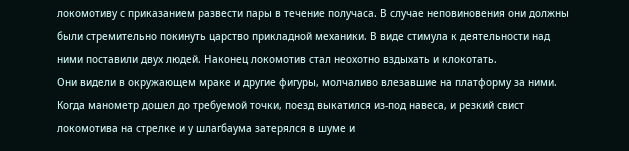локомотиву с приказанием развести пары в течение получаса. В случае неповиновения они должны были стремительно покинуть царство прикладной механики. В виде стимула к деятельности над ними поставили двух людей. Наконец локомотив стал неохотно вздыхать и клокотать.
Они видели в окружающем мраке и другие фигуры, молчаливо влезавшие на платформу за ними.
Когда манометр дошел до требуемой точки, поезд выкатился из-под навеса, и резкий свист локомотива на стрелке и у шлагбаума затерялся в шуме и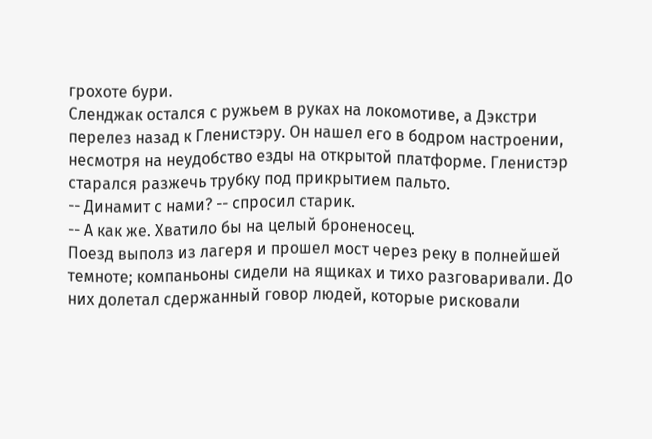грохоте бури.
Сленджак остался с ружьем в руках на локомотиве, а Дэкстри перелез назад к Гленистэру. Он нашел его в бодром настроении, несмотря на неудобство езды на открытой платформе. Гленистэр старался разжечь трубку под прикрытием пальто.
-- Динамит с нами? -- спросил старик.
-- А как же. Хватило бы на целый броненосец.
Поезд выполз из лагеря и прошел мост через реку в полнейшей темноте; компаньоны сидели на ящиках и тихо разговаривали. До них долетал сдержанный говор людей, которые рисковали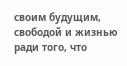своим будущим, свободой и жизнью ради того, что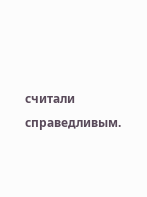считали справедливым.